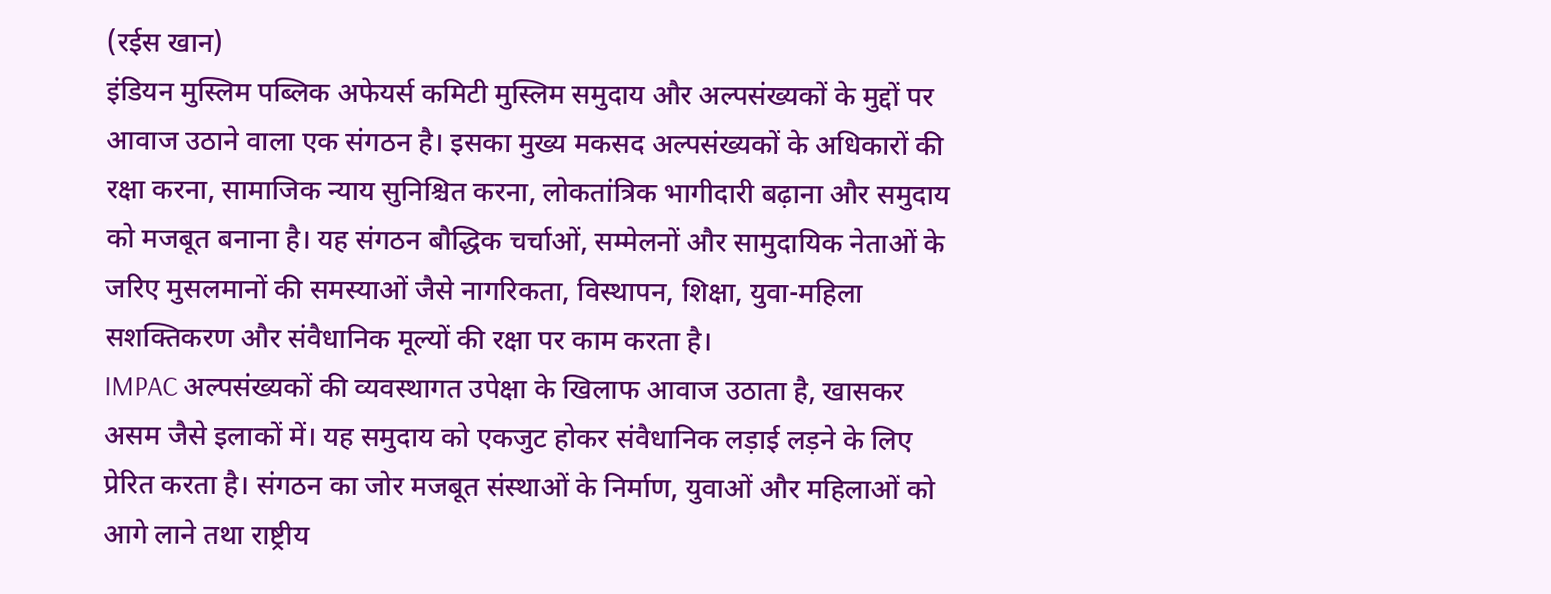(रईस खान)
इंडियन मुस्लिम पब्लिक अफेयर्स कमिटी मुस्लिम समुदाय और अल्पसंख्यकों के मुद्दों पर आवाज उठाने वाला एक संगठन है। इसका मुख्य मकसद अल्पसंख्यकों के अधिकारों की रक्षा करना, सामाजिक न्याय सुनिश्चित करना, लोकतांत्रिक भागीदारी बढ़ाना और समुदाय को मजबूत बनाना है। यह संगठन बौद्धिक चर्चाओं, सम्मेलनों और सामुदायिक नेताओं के जरिए मुसलमानों की समस्याओं जैसे नागरिकता, विस्थापन, शिक्षा, युवा-महिला सशक्तिकरण और संवैधानिक मूल्यों की रक्षा पर काम करता है।
IMPAC अल्पसंख्यकों की व्यवस्थागत उपेक्षा के खिलाफ आवाज उठाता है, खासकर असम जैसे इलाकों में। यह समुदाय को एकजुट होकर संवैधानिक लड़ाई लड़ने के लिए प्रेरित करता है। संगठन का जोर मजबूत संस्थाओं के निर्माण, युवाओं और महिलाओं को आगे लाने तथा राष्ट्रीय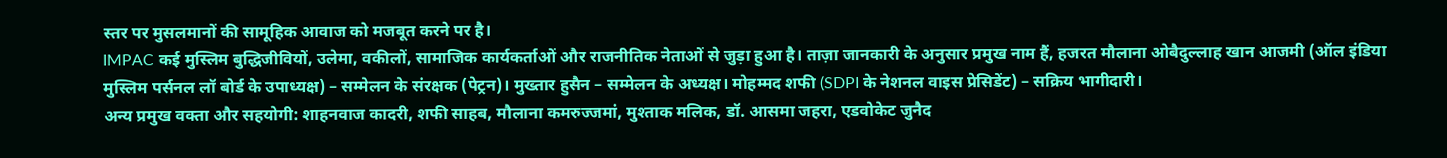स्तर पर मुसलमानों की सामूहिक आवाज को मजबूत करने पर है।
IMPAC कई मुस्लिम बुद्धिजीवियों, उलेमा, वकीलों, सामाजिक कार्यकर्ताओं और राजनीतिक नेताओं से जुड़ा हुआ है। ताज़ा जानकारी के अनुसार प्रमुख नाम हैं, हजरत मौलाना ओबैदुल्लाह खान आजमी (ऑल इंडिया मुस्लिम पर्सनल लॉ बोर्ड के उपाध्यक्ष) – सम्मेलन के संरक्षक (पेट्रन)। मुख्तार हुसैन – सम्मेलन के अध्यक्ष। मोहम्मद शफी (SDPI के नेशनल वाइस प्रेसिडेंट) – सक्रिय भागीदारी।
अन्य प्रमुख वक्ता और सहयोगी: शाहनवाज कादरी, शफी साहब, मौलाना कमरुज्जमां, मुश्ताक मलिक, डॉ. आसमा जहरा, एडवोकेट जुनैद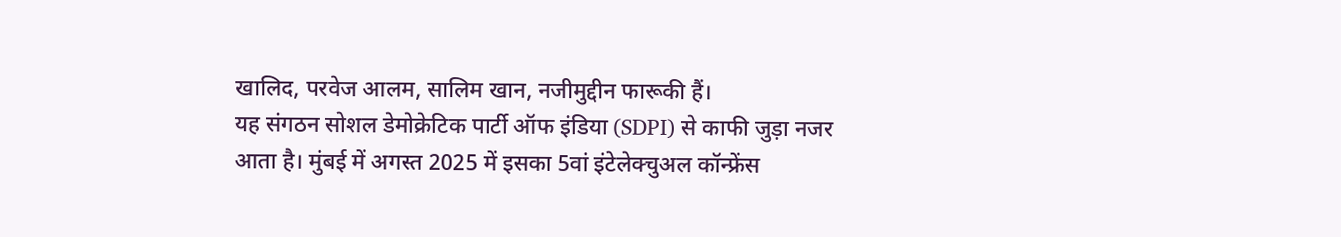खालिद, परवेज आलम, सालिम खान, नजीमुद्दीन फारूकी हैं।
यह संगठन सोशल डेमोक्रेटिक पार्टी ऑफ इंडिया (SDPI) से काफी जुड़ा नजर आता है। मुंबई में अगस्त 2025 में इसका 5वां इंटेलेक्चुअल कॉन्फ्रेंस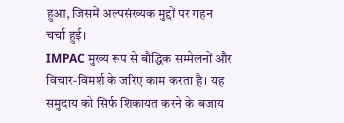हुआ, जिसमें अल्पसंख्यक मुद्दों पर गहन चर्चा हुई।
IMPAC मुख्य रूप से बौद्धिक सम्मेलनों और विचार-विमर्श के जरिए काम करता है। यह समुदाय को सिर्फ शिकायत करने के बजाय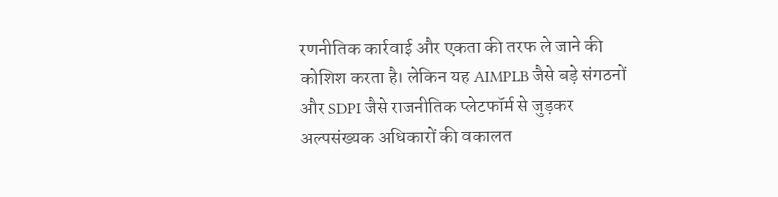रणनीतिक कार्रवाई और एकता की तरफ ले जाने की कोशिश करता है। लेकिन यह AIMPLB जैसे बड़े संगठनों और SDPI जैसे राजनीतिक प्लेटफॉर्म से जुड़कर अल्पसंख्यक अधिकारों की वकालत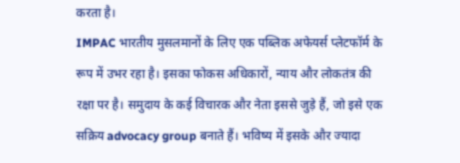करता है।
IMPAC भारतीय मुसलमानों के लिए एक पब्लिक अफेयर्स प्लेटफॉर्म के रूप में उभर रहा है। इसका फोकस अधिकारों, न्याय और लोकतंत्र की रक्षा पर है। समुदाय के कई विचारक और नेता इससे जुड़े हैं, जो इसे एक सक्रिय advocacy group बनाते हैं। भविष्य में इसके और ज्यादा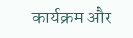कार्यक्रम और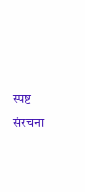स्पष्ट संरचना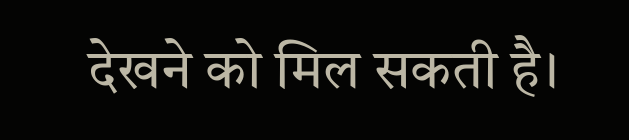देखने को मिल सकती है।